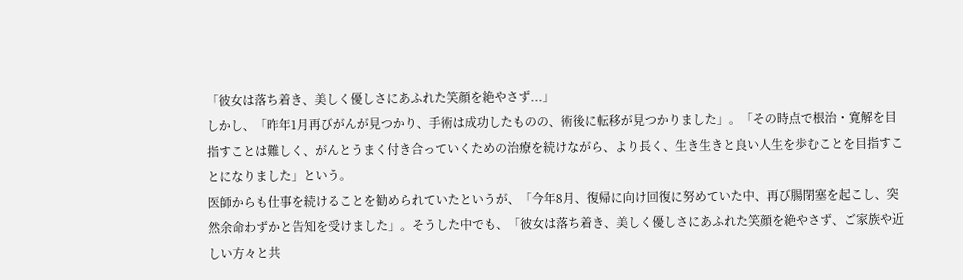「彼女は落ち着き、美しく優しさにあふれた笑顔を絶やさず...」
しかし、「昨年1月再びがんが見つかり、手術は成功したものの、術後に転移が見つかりました」。「その時点で根治・寛解を目指すことは難しく、がんとうまく付き合っていくための治療を続けながら、より長く、生き生きと良い人生を歩むことを目指すことになりました」という。
医師からも仕事を続けることを勧められていたというが、「今年8月、復帰に向け回復に努めていた中、再び腸閉塞を起こし、突然余命わずかと告知を受けました」。そうした中でも、「彼女は落ち着き、美しく優しさにあふれた笑顔を絶やさず、ご家族や近しい方々と共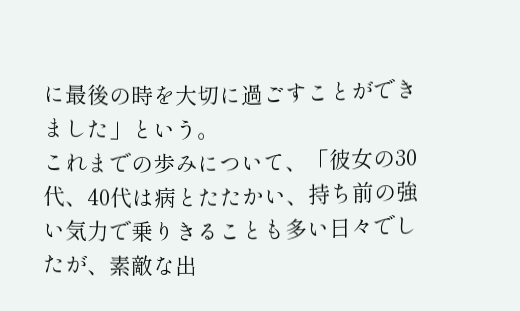に最後の時を大切に過ごすことができました」という。
これまでの歩みについて、「彼女の30代、40代は病とたたかい、持ち前の強い気力で乗りきることも多い日々でしたが、素敵な出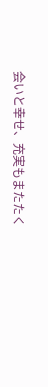会いと幸せ、充実もまたたく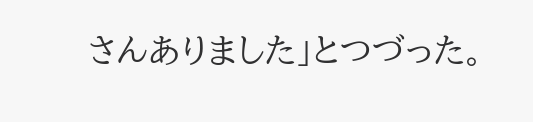さんありました」とつづった。